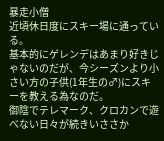暴走小僧
近頃休日度にスキー場に通っている。
基本的にゲレンデはあまり好きじゃないのだが、今シーズンより小さい方の子供(1年生の♂)にスキーを教える為なのだ。
御陰でテレマーク、クロカンで遊べない日々が続きいささか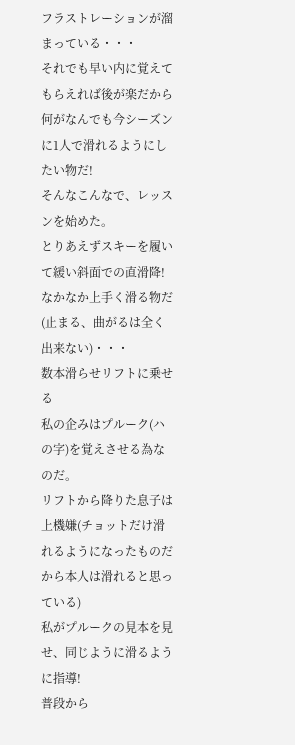フラストレーションが溜まっている・・・
それでも早い内に覚えてもらえれば後が楽だから何がなんでも今シーズンに1人で滑れるようにしたい物だ!
そんなこんなで、レッスンを始めた。
とりあえずスキーを履いて緩い斜面での直滑降!
なかなか上手く滑る物だ(止まる、曲がるは全く出来ない)・・・
数本滑らせリフトに乗せる
私の企みはプルーク(ハの字)を覚えさせる為なのだ。
リフトから降りた息子は上機嫌(チョットだけ滑れるようになったものだから本人は滑れると思っている)
私がプルークの見本を見せ、同じように滑るように指導!
普段から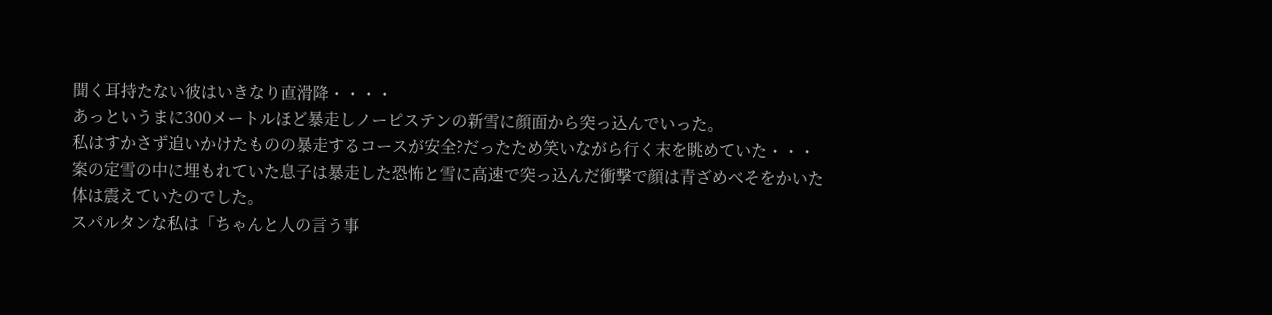聞く耳持たない彼はいきなり直滑降・・・・
あっというまに300メートルほど暴走しノーピステンの新雪に顔面から突っ込んでいった。
私はすかさず追いかけたものの暴走するコースが安全?だったため笑いながら行く末を眺めていた・・・
案の定雪の中に埋もれていた息子は暴走した恐怖と雪に高速で突っ込んだ衝撃で顔は青ざめべそをかいた体は震えていたのでした。
スパルタンな私は「ちゃんと人の言う事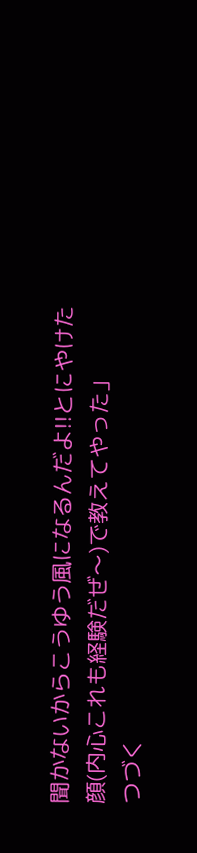聞かないからこうゆう風になるんだよ!!とにやけた顔(内心これも経験だぜ〜)で教えてやった」
つづく